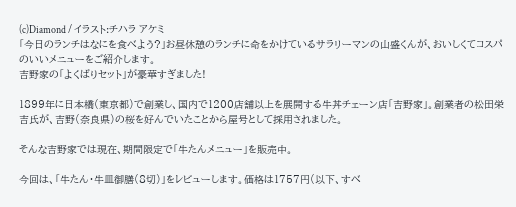(c)Diamond / イラスト:チハラ アケミ
「今日のランチはなにを食べよう?」お昼休憩のランチに命をかけているサラリーマンの山盛くんが、おいしくてコスパのいいメニューをご紹介します。
吉野家の「よくばりセット」が豪華すぎました!

1899年に日本橋(東京都)で創業し、国内で1200店舗以上を展開する牛丼チェーン店「吉野家」。創業者の松田栄吉氏が、吉野(奈良県)の桜を好んでいたことから屋号として採用されました。

そんな吉野家では現在、期間限定で「牛たんメニュー」を販売中。

今回は、「牛たん・牛皿御膳(8切)」をレビューします。価格は1757円(以下、すべ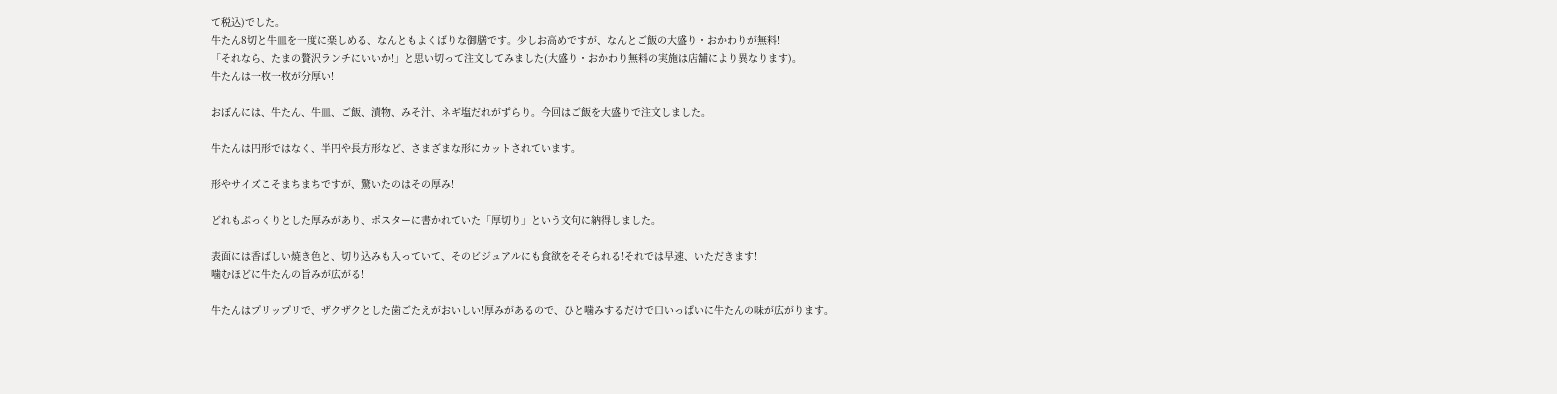て税込)でした。
牛たん8切と牛皿を一度に楽しめる、なんともよくばりな御膳です。少しお高めですが、なんとご飯の大盛り・おかわりが無料!
「それなら、たまの贅沢ランチにいいか!」と思い切って注文してみました(大盛り・おかわり無料の実施は店舗により異なります)。
牛たんは一枚一枚が分厚い!

おぼんには、牛たん、牛皿、ご飯、漬物、みそ汁、ネギ塩だれがずらり。今回はご飯を大盛りで注文しました。

牛たんは円形ではなく、半円や長方形など、さまざまな形にカットされています。

形やサイズこそまちまちですが、驚いたのはその厚み!

どれもぷっくりとした厚みがあり、ポスターに書かれていた「厚切り」という文句に納得しました。

表面には香ばしい焼き色と、切り込みも入っていて、そのビジュアルにも食欲をそそられる!それでは早速、いただきます!
噛むほどに牛たんの旨みが広がる!

牛たんはプリップリで、ザクザクとした歯ごたえがおいしい!厚みがあるので、ひと噛みするだけで口いっぱいに牛たんの味が広がります。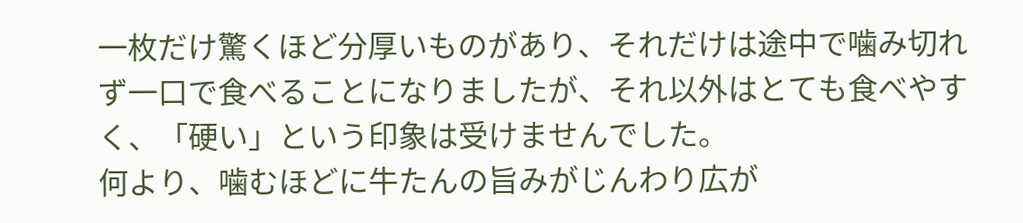一枚だけ驚くほど分厚いものがあり、それだけは途中で噛み切れず一口で食べることになりましたが、それ以外はとても食べやすく、「硬い」という印象は受けませんでした。
何より、噛むほどに牛たんの旨みがじんわり広が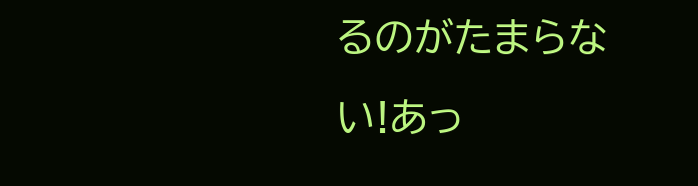るのがたまらない!あっ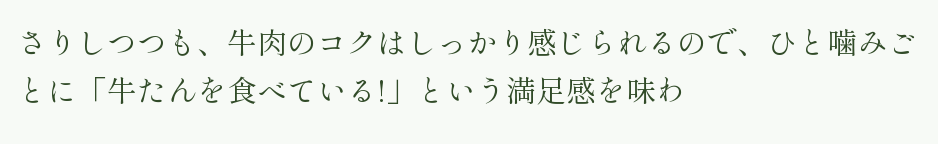さりしつつも、牛肉のコクはしっかり感じられるので、ひと噛みごとに「牛たんを食べている!」という満足感を味わ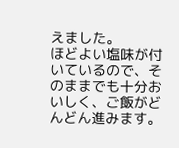えました。
ほどよい塩味が付いているので、そのままでも十分おいしく、ご飯がどんどん進みます。